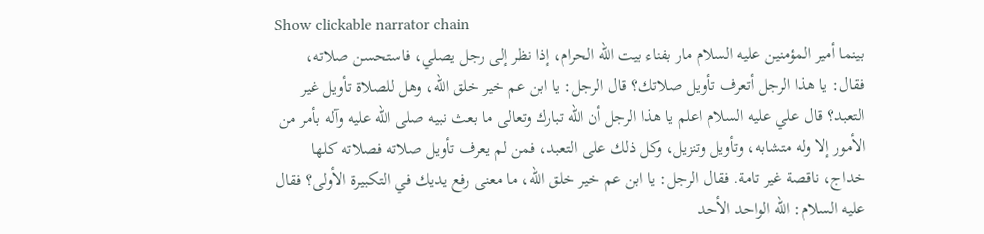Show clickable narrator chain
بينما أمير المؤمنين عليه السلام مار بفناء بيت الله الحرام، إذا نظر إلى رجل يصلي، فاستحسن صلاته، فقال: يا هذا الرجل أتعرف تأويل صلاتك؟ قال الرجل: يا ابن عم خير خلق الله، وهل للصلاة تأويل غير التعبد؟ قال علي عليه السلام اعلم يا هذا الرجل أن الله تبارك وتعالى ما بعث نبيه صلى الله عليه وآله بأمر من الأمور إلا وله متشابه، وتأويل وتنزيل، وكل ذلك على التعبد، فمن لم يعرف تأويل صلاته فصلاته كلها خداج، ناقصة غير تامة. فقال الرجل: يا ابن عم خير خلق الله، ما معنى رفع يديك في التكبيرة الأولى؟ فقال عليه السلام: الله الواحد الأحد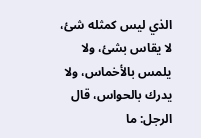الذي ليس كمثله شئ، لا يقاس بشئ، ولا يلمس بالأخماس، ولا يدرك بالحواس، قال الرجل: ما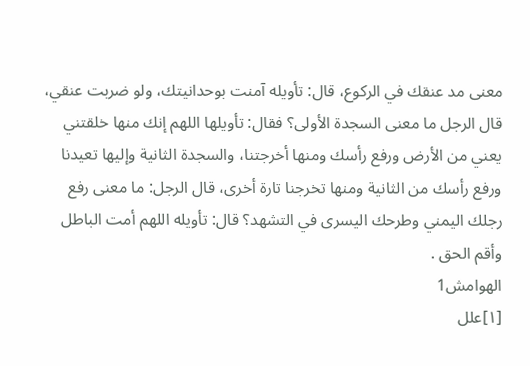معنى مد عنقك في الركوع، قال: تأويله آمنت بوحدانيتك، ولو ضربت عنقي، قال الرجل ما معنى السجدة الأولى؟ فقال: تأويلها اللهم إنك منها خلقتني يعني من الأرض ورفع رأسك ومنها أخرجتنا، والسجدة الثانية وإليها تعيدنا ورفع رأسك من الثانية ومنها تخرجنا تارة أخرى، قال الرجل: ما معنى رفع رجلك اليمني وطرحك اليسرى في التشهد؟ قال: تأويله اللهم أمت الباطل وأقم الحق .
الهوامش1
[١]علل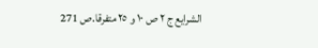الشرايع ج ٢ ص ١٠ و ٢٥ متفرقا.ص 271